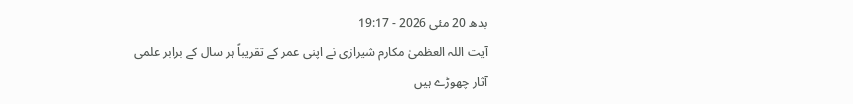بدھ 20 مئی 2026 - 19:17
آیت اللہ العظمیٰ مکارم شیرازی نے اپنی عمر کے تقریباً ہر سال کے برابر علمی آثار چھوڑے ہیں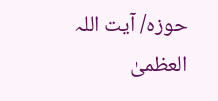حوزہ/ آیت اللہ العظمیٰ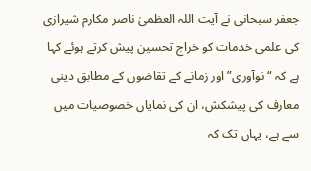جعفر سبحانی نے آیت اللہ العظمیٰ ناصر مکارم شیرازی کی علمی خدمات کو خراج تحسین پیش کرتے ہوئے کہا ہے کہ “نوآوری” اور زمانے کے تقاضوں کے مطابق دینی معارف کی پیشکش، ان کی نمایاں خصوصیات میں سے ہے، یہاں تک کہ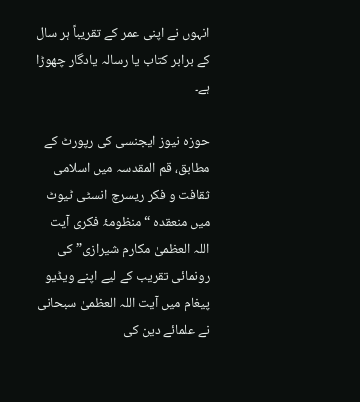انہوں نے اپنی عمر کے تقریباً ہر سال کے برابر کتاب یا رسالہ یادگار چھوڑا ہے۔

حوزہ نیوز ایجنسی کی رپورٹ کے مطابق، قم المقدسہ میں اسلامی ثقافت و فکر ریسرچ انسٹی ٹیوٹ میں منعقدہ “منظومۂ فکری آیت اللہ العظمیٰ مکارم شیرازی” کی رونمائی تقریب کے لیے اپنے ویڈیو پیغام میں آیت اللہ العظمیٰ سبحانی نے علمائے دین کی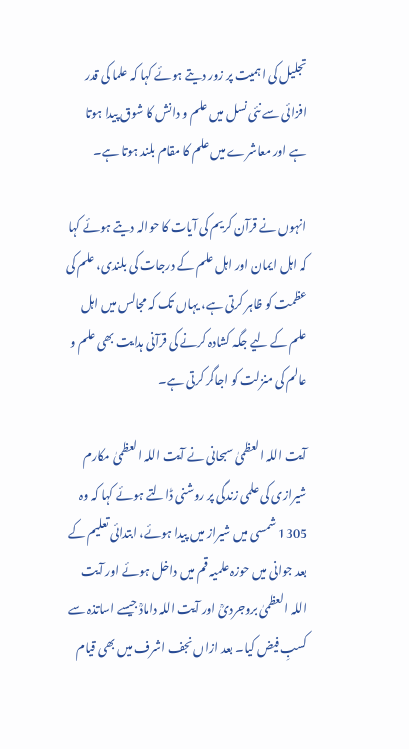تجلیل کی اہمیت پر زور دیتے ہوئے کہا کہ علما کی قدر افزائی سے نئی نسل میں علم و دانش کا شوق پیدا ہوتا ہے اور معاشرے میں علم کا مقام بلند ہوتا ہے۔

انہوں نے قرآن کریم کی آیات کا حوالہ دیتے ہوئے کہا کہ اہل ایمان اور اہل علم کے درجات کی بلندی، علم کی عظمت کو ظاہر کرتی ہے، یہاں تک کہ مجالس میں اہل علم کے لیے جگہ کشادہ کرنے کی قرآنی ہدایت بھی علم و عالم کی منزلت کو اجاگر کرتی ہے۔

آیت اللہ العظمیٰ سبحانی نے آیت اللہ العظمیٰ مکارم شیرازی کی علمی زندگی پر روشنی ڈالتے ہوئے کہا کہ وہ 1305 شمسی میں شیراز میں پیدا ہوئے، ابتدائی تعلیم کے بعد جوانی میں حوزہ علمیہ قم میں داخل ہوئے اور آیت اللہ العظمیٰ بروجردیؒ اور آیت اللہ دامادؒ جیسے اساتذہ سے کسبِ فیض کیا۔ بعد ازاں نجف اشرف میں بھی قیام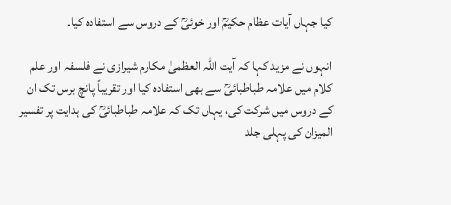کیا جہاں آیات عظام حکیمؒ اور خوئیؒ کے دروس سے استفادہ کیا۔

انہوں نے مزید کہا کہ آیت اللہ العظمیٰ مکارم شیرازی نے فلسفہ اور علم کلام میں علامہ طباطبائیؒ سے بھی استفادہ کیا اور تقریباً پانچ برس تک ان کے دروس میں شرکت کی، یہاں تک کہ علامہ طباطبائیؒ کی ہدایت پر تفسیر المیزان کی پہلی جلد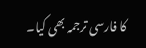کا فارسی ترجمہ بھی کیا۔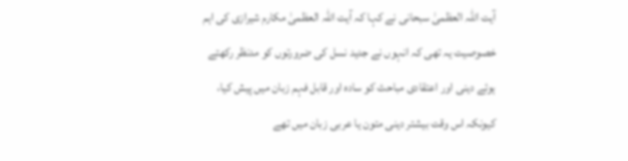آیت اللہ العظمیٰ سبحانی نے کہا کہ آیت اللہ العظمیٰ مکارم شیرازی کی اہم خصوصیت یہ تھی کہ انہوں نے جدید نسل کی ضرورتوں کو مدنظر رکھتے ہوئے دینی اور اعتقادی مباحث کو سادہ اور قابل فہم زبان میں پیش کیا، کیونکہ اس وقت بیشتر دینی متون یا عربی زبان میں تھے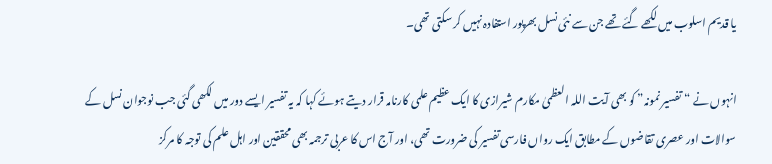یا قدیم اسلوب میں لکھے گئے تھے جن سے نئی نسل بھرپور استفادہ نہیں کر سکتی تھی۔

انہوں نے “تفسیر نمونہ” کو بھی آیت اللہ العظمیٰ مکارم شیرازی کا ایک عظیم علمی کارنامہ قرار دیتے ہوئے کہا کہ یہ تفسیر ایسے دور میں لکھی گئی جب نوجوان نسل کے سوالات اور عصری تقاضوں کے مطابق ایک رواں فارسی تفسیر کی ضرورت تھی، اور آج اس کا عربی ترجمہ بھی محققین اور اہل علم کی توجہ کا مرکز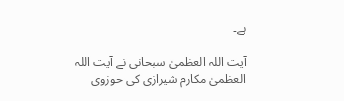ہے۔

آیت اللہ العظمیٰ سبحانی نے آیت اللہ العظمیٰ مکارم شیرازی کی حوزوی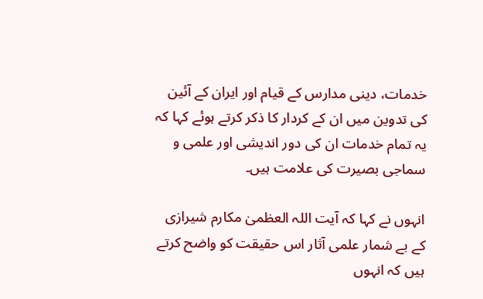خدمات، دینی مدارس کے قیام اور ایران کے آئین کی تدوین میں ان کے کردار کا ذکر کرتے ہوئے کہا کہ یہ تمام خدمات ان کی دور اندیشی اور علمی و سماجی بصیرت کی علامت ہیں۔

انہوں نے کہا کہ آیت اللہ العظمیٰ مکارم شیرازی کے بے شمار علمی آثار اس حقیقت کو واضح کرتے ہیں کہ انہوں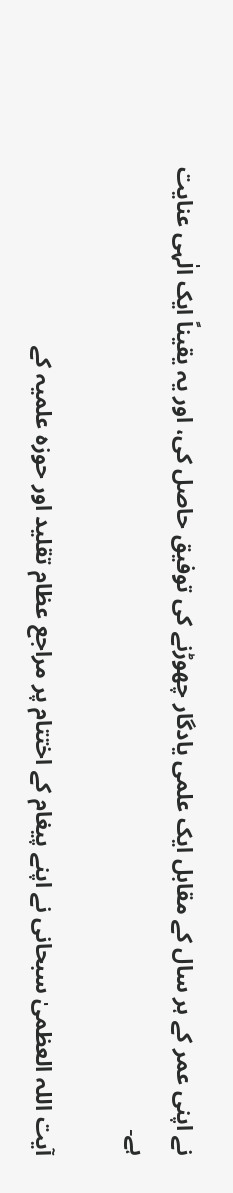نے اپنی عمر کے ہر سال کے مقابل ایک علمی یادگار چھوڑنے کی توفیق حاصل کی، اور یہ یقیناً ایک الٰہی عنایت ہے۔

آیت اللہ العظمیٰ سبحانی نے اپنے پیغام کے اختتام پر مراجع عظام تقلید اور حوزہ علمیہ کے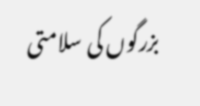بزرگوں کی سلامتی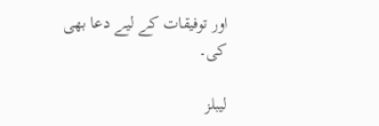اور توفیقات کے لیے دعا بھی کی۔

لیبلز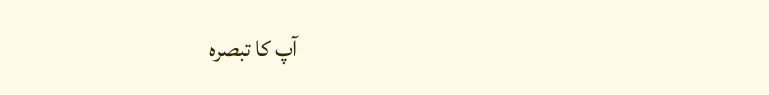آپ کا تبصرہ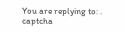You are replying to: .
captcha